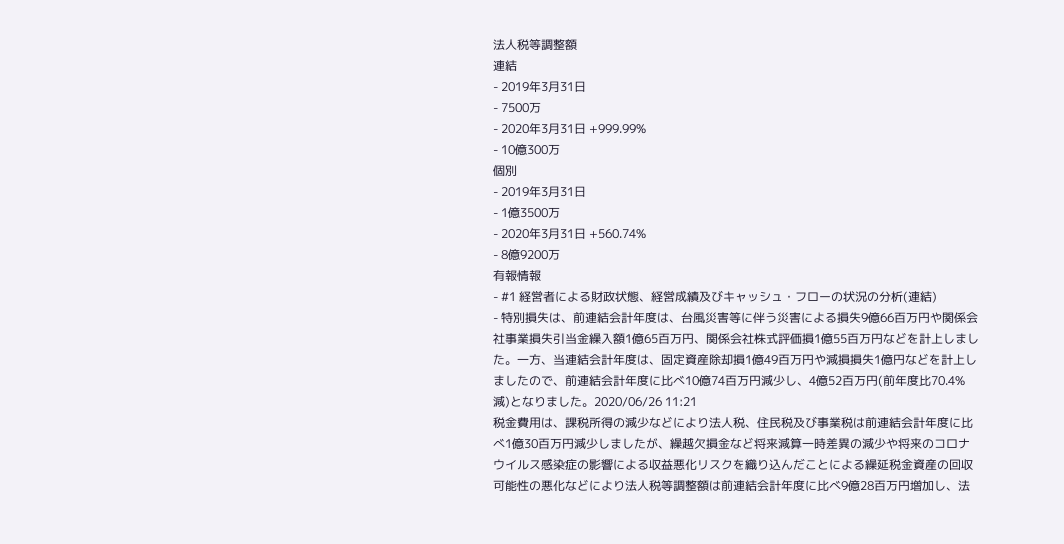法人税等調整額
連結
- 2019年3月31日
- 7500万
- 2020年3月31日 +999.99%
- 10億300万
個別
- 2019年3月31日
- 1億3500万
- 2020年3月31日 +560.74%
- 8億9200万
有報情報
- #1 経営者による財政状態、経営成績及びキャッシュ・フローの状況の分析(連結)
- 特別損失は、前連結会計年度は、台風災害等に伴う災害による損失9億66百万円や関係会社事業損失引当金繰入額1億65百万円、関係会社株式評価損1億55百万円などを計上しました。一方、当連結会計年度は、固定資産除却損1億49百万円や減損損失1億円などを計上しましたので、前連結会計年度に比べ10億74百万円減少し、4億52百万円(前年度比70.4%減)となりました。2020/06/26 11:21
税金費用は、課税所得の減少などにより法人税、住民税及び事業税は前連結会計年度に比べ1億30百万円減少しましたが、繰越欠損金など将来減算一時差異の減少や将来のコロナウイルス感染症の影響による収益悪化リスクを織り込んだことによる繰延税金資産の回収可能性の悪化などにより法人税等調整額は前連結会計年度に比べ9億28百万円増加し、法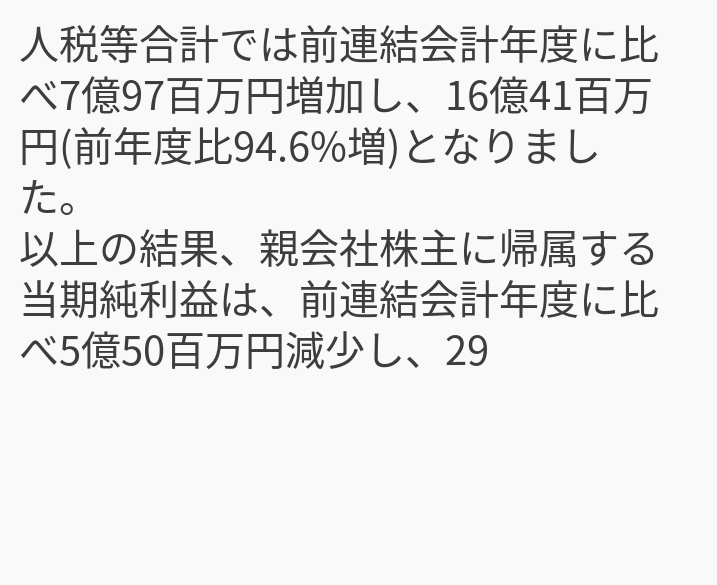人税等合計では前連結会計年度に比べ7億97百万円増加し、16億41百万円(前年度比94.6%増)となりました。
以上の結果、親会社株主に帰属する当期純利益は、前連結会計年度に比べ5億50百万円減少し、29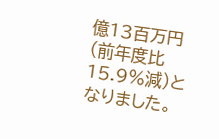億13百万円(前年度比15.9%減)となりました。